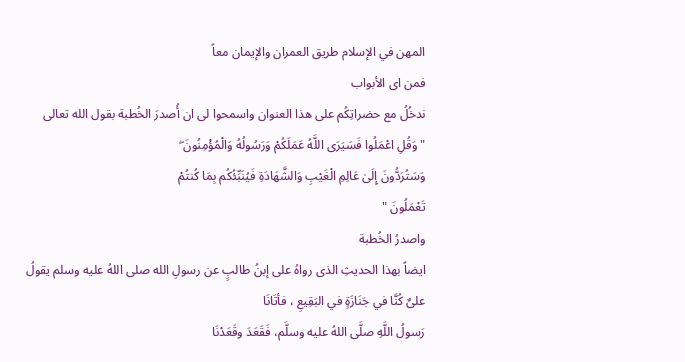المهن في الإسلام طريق العمران والإيمان معاً
فمن اى الأبواب
ندخُلُ مع حضراتِكُم على هذا العنوان واسمحوا لى ان أُصدرَ الخُطبة بقول الله تعالى
" وَقُلِ اعْمَلُوا فَسَيَرَى اللَّهُ عَمَلَكُمْ وَرَسُولُهُ وَالْمُؤْمِنُونَ ۖ
وَسَتُرَدُّونَ إِلَىٰ عَالِمِ الْغَيْبِ وَالشَّهَادَةِ فَيُنَبِّئُكُم بِمَا كُنتُمْ
تَعْمَلُونَ "
واصدرُ الخُطبة
ايضاً بهذا الحديثِ الذى رواهُ على إبنُ طالبٍ عن رسولِ الله صلى اللهُ عليه وسلم يقولُ
علىٌ كُنَّا في جَنَازَةٍ في البَقِيعِ ، فأتَانَا
رَسولُ اللَّهِ صلَّى اللهُ عليه وسلَّم، فَقَعَدَ وقَعَدْنَا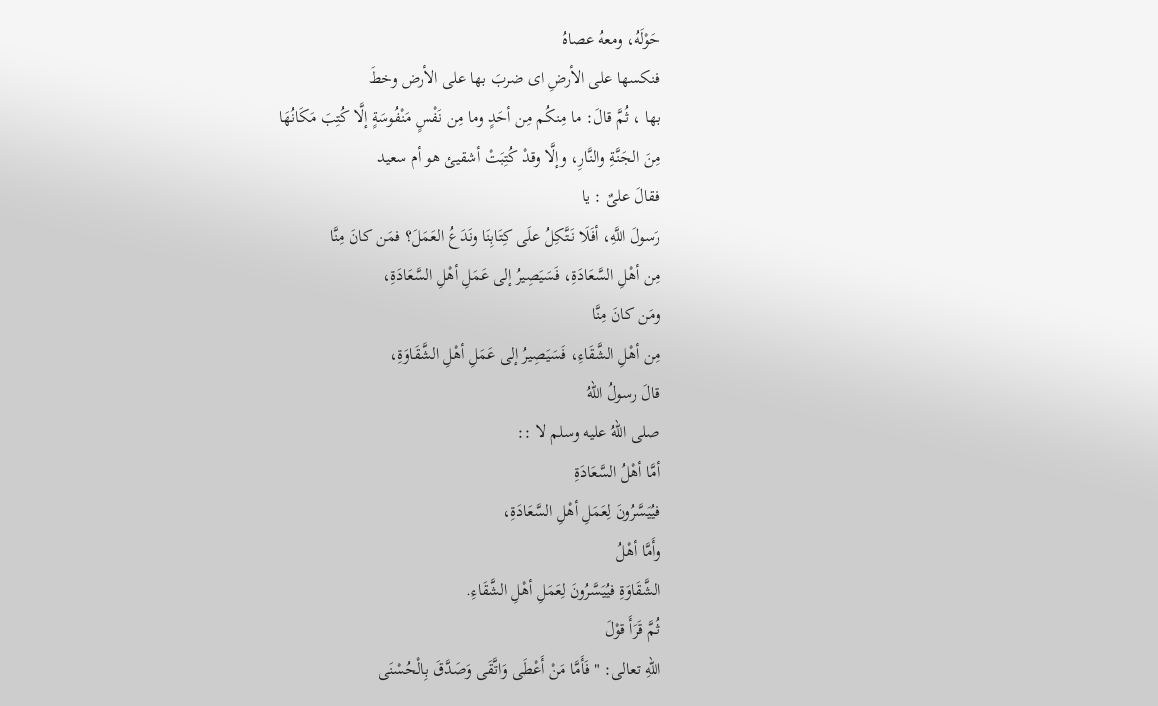حَوْلَهُ، ومعهُ عصاهُ
فنكسها على الأرضِ اى ضربَ بها على الأرض وخطَ
بها ، ثُمَّ قالَ: ما مِنكُم مِن أحَدٍ وما مِن نَفْسٍ مَنْفُوسَةٍ إلَّا كُتِبَ مَكَانُهَا
مِنَ الجَنَّةِ والنَّارِ، وإلَّا وقدْ كُتِبَتْ أشقيئ هو أم سعيد
فقالَ علىٌ : يا
رَسولَ اللَّهِ، أفَلَا نَتَّكِلُ علَى كِتَابِنَا ونَدَعُ العَمَلَ؟ فمَن كانَ مِنَّا
مِن أهْلِ السَّعَادَةِ، فَسَيَصِيرُ إلى عَمَلِ أهْلِ السَّعَادَةِ،
ومَن كانَ مِنَّا
مِن أهْلِ الشَّقَاءِ، فَسَيَصِيرُ إلى عَمَلِ أهْلِ الشَّقَاوَةِ،
قالَ رسولُ اللهُ
صلى اللهُ عليه وسلم لا ::
أمَّا أهْلُ السَّعَادَةِ
فيُيَسَّرُونَ لِعَمَلِ أهْلِ السَّعَادَةِ،
وأَمَّا أهْلُ
الشَّقَاوَةِ فيُيَسَّرُونَ لِعَمَلِ أهْلِ الشَّقَاءِ.
ثُمَّ قَرَأَ قوْلَ
اللهِ تعالى: "فَأَمَّا مَنْ أَعْطَى وَاتَّقَى وَصَدَّقَ بِالْحُسْنَى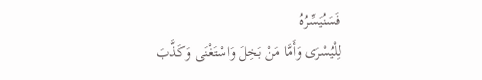فَسَنُيَسِّرُهُ
لِلْيُسْرَى وَأَمَّا مَنْ بَخِلَ وَاسْتَغْنَى وَكَذَّبَ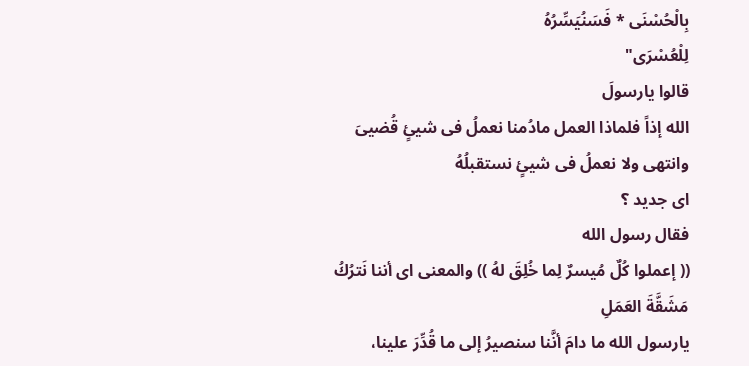بِالْحُسْنَى * فَسَنُيَسِّرُهُ
لِلْعُسْرَى"
قالوا يارسولَ
الله إذاً فلماذا العمل مادُمنا نعملُ فى شيئٍ قُضيىَ وانتهى ولا نعملُ فى شيئٍ نستقبلُهُ
اى جديد ؟
فقال رسول الله
(( إعملوا كُلٌ مُيسرٌ لِما خُلِقَ لهُ )) والمعنى اى أننا نَترُكُ مَشَقَّةَ العَمَلِ
يارسول الله ما دامَ أنَّنا سنصيرُ إلى ما قُدِّرَ علينا،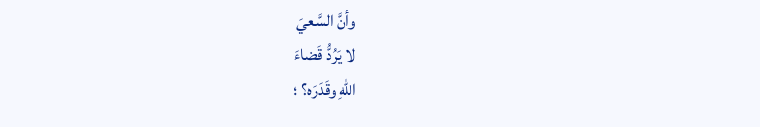وأنَّ السَّعيَ
لا يَرُدُّ قَضاءَ
اللهِ وقَدَرَه؟ ؛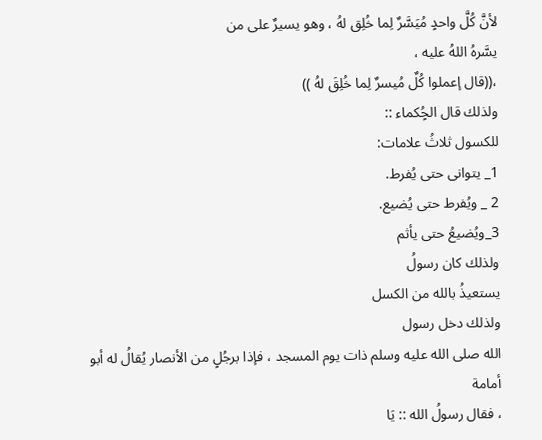لأنَّ كُلَّ واحدٍ مُيَسَّرٌ لِما خُلِق لهُ ، وهو يسيرٌ على من
يسَّرهُ اللهُ عليه ،
،((قال إعملوا كُلٌ مُيسرٌ لِما خُلِقَ لهُ ))
ولذلك قال الحٍُكماء ::
للكسول ثلاثُ علامات:
1_ يتوانى حتى يُفرط.
2 _ ويُفرط حتى يُضيع.
3_ويُضيعُ حتى يأثم
ولذلك كان رسولُ
يستعيذُ بالله من الكسل
ولذلك دخل رسول
الله صلى الله عليه وسلم ذات يوم المسجد ، فإذا برجُلٍ من الأنصار يُقالُ له أبو أمامة
، فقال رسولُ الله :: يَا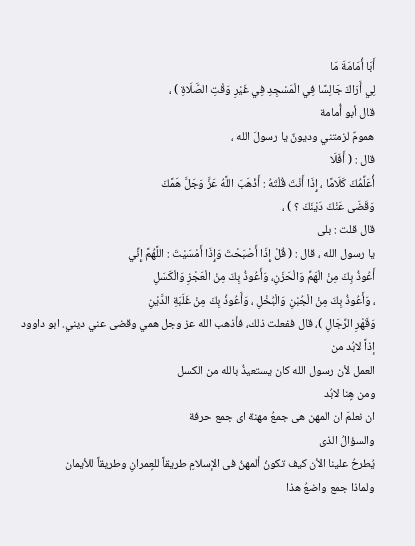أَبَا أُمَامَةَ مَا
لِي أَرَاكَ جَالِسًا فِي الْمَسْجِدِ فِي غَيْرِ وَقْتِ الصَّلَاةِ ) ،
قال أبو أُمامة
همومٌ لزمتني وديونٌ يا رسولَ الله ،
قال : ( أَفَلَا
أُعَلِّمُكَ كَلَامًا ، إِذَا أَنْتَ قُلْتَهُ : أَذْهَبَ اللَّهُ عَزَّ وَجَلَّ هَمَّكَ
وَقَضَى عَنْكَ دَيْنَكَ ؟ ) ،
قال قلت : بلى
يا رسول الله ، قال : ( قُلْ إِذَا أَصْبَحْتَ وَإِذَا أَمْسَيْتَ : اللَّهُمَّ إِنِّي
أَعُوذُ بِكَ مِنْ الْهَمِّ وَالْحَزَنِ، وَأَعُوذُ بِكَ مِنْ الْعَجْزِ وَالْكَسَلِ
، وَأَعُوذُ بِكَ مِنْ الْجُبْنِ وَالْبُخْلِ ، وَأَعُوذُ بِكَ مِنْ غَلَبَةِ الدَّيْنِ
وَقَهْرِ الرِّجَالِ )، قال ففعلت ذلك، فأذهب الله عز وجل همي وقضى عني ديني. ابو داوود
إذاً لابُد من
العمل لأن رسول الله كان يستعيذُ بالله من الكسل
ومن هٍنا لابُد
ان نعلمَ ان المهن هى جمعُ مهنة اى جمع حرفة
والسؤالُ الذى
يُطرحُ علينا الأن كيف تكونُ ألمهنُ فى الإسلامِ طريقاً للعٍمرانِ وطريقاً للأيمان
ولماذا جمع واضعُ هذا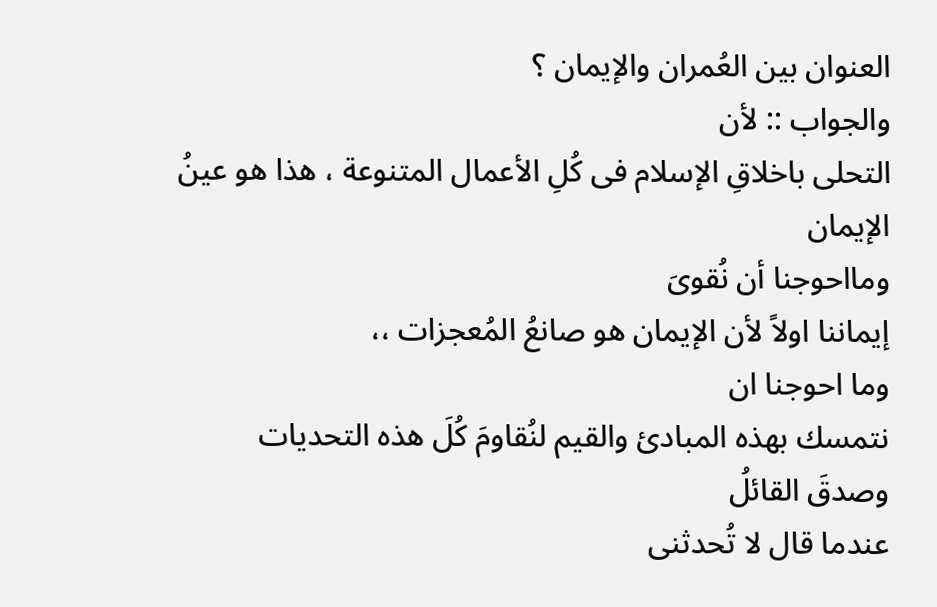العنوان بين العُمران والإيمان ؟
والجواب :: لأن
التحلى باخلاقِ الإسلام فى كُلِ الأعمال المتنوعة ، هذا هو عينُ الإيمان
ومااحوجنا أن نُقوىَ
إيماننا اولاً لأن الإيمان هو صانعُ المُعجزات ،،
وما احوجنا ان
نتمسك بهذه المبادئ والقيم لنُقاومَ كُلَ هذه التحديات
وصدقَ القائلُ
عندما قال لا تُحدثنى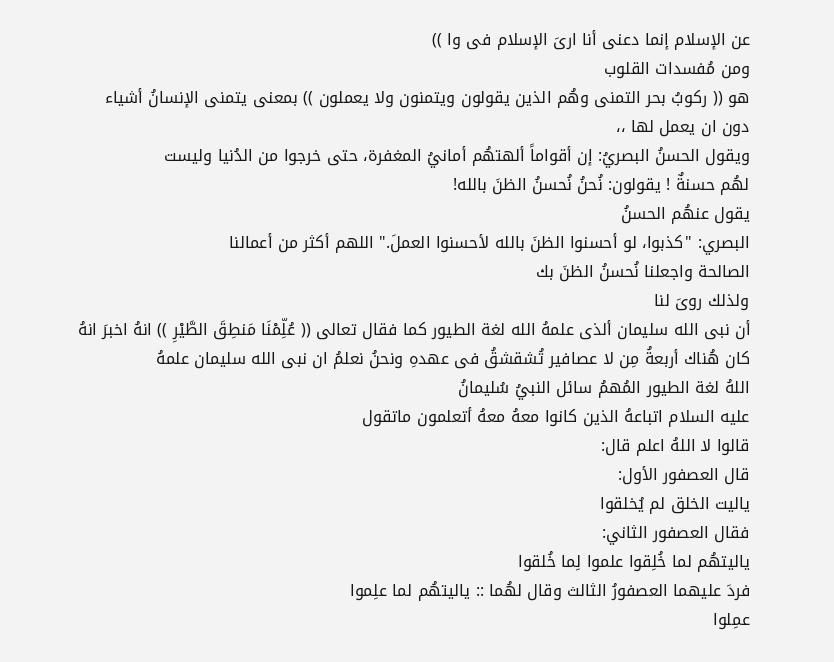عن الإسلام إنما دعنى أنا ارىَ الإسلام فى وا ))
ومن مُفسدات القلوب
هو (( ركوبُ بحر التمنى وهُم الذين يقولون ويتمنون ولا يعملون )) بمعنى يتمنى الإنسانُ أشياء دون ان يعمل لها ،،
ويقول الحسنُ البصريُ: إن أقواماً ألهتهُم أمانيُ المغفرة، حتى خرجوا من الدُنيا وليست
لهُم حسنةٌ ! يقولون: نُحنُ نُحسنُ الظنَ بالله!
يقول عنهُم الحسنُ
البصري: "كذبوا، لو أحسنوا الظنَ بالله لأحسنوا العملَ." اللهم أكثر من أعمالنا
الصالحة واجعلنا نُحسنُ الظنَ بك
ولذلك روىَ لنا
أن نبى الله سليمان ألذى علمهُ الله لغة الطيور كما فقال تعالى (( عُلِّمْنَا مَنطِقَ الطَّيْرِ )) انهُ اخبرَ انهُ
كان هُناك أربعةُ مِن لا عصافير تُشقشقُ فى عهدهِ ونحنُ نعلمُ ان نبى الله سليمان علمهُ
اللهُ لغة الطيور المُهمُ سائل النبيُ سُليمانُ
عليه السلام اتباعهُ الذين كانوا معهُ معهُ أتعلمون ماتقول
قالوا لا اللهُ اعلم قال:
قال العصفور الأول:
ياليت الخلق لم يُخلقوا
فقال العصفور الثاني:
ياليتهُم لما خُلِقوا علموا لِما خُلقوا
فردَ عليهما العصفورُ الثالث وقال لهُما :: ياليتهُم لما علِموا
عمِلوا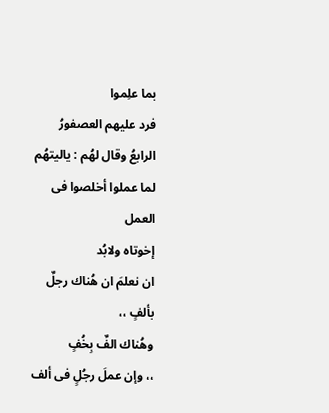بما علِموا
فرد عليهم العصفورُ
الرابعُ وقال لهُم : ياليتهُم لما عملوا أخلصوا فى العمل
إخوتاه ولابُد
ان نعلمَ ان هُناك رجلٌ بألفٍ ،،
وهُناك الفٌ بِخُفٍ
،، وإن عملَ رجُلٍ فى ألف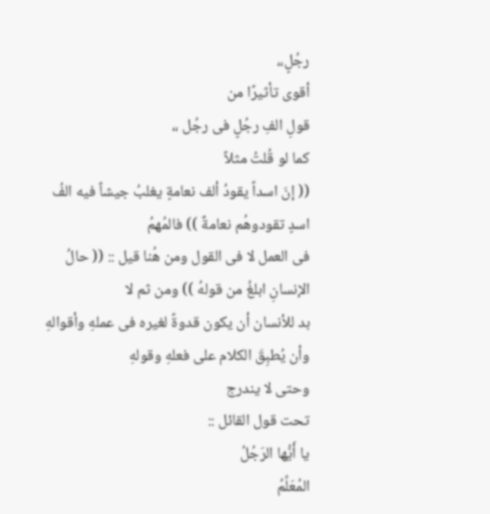رجُلٍ،،
أقوى تأثيرًا من
قولِ الفِ رجُلٍ فى رجُل ،،
كما لو قُلتُ مثلاً
(( إنَ اسداً يقودُ ألف نعامةٍ يغلبُ جيشاً فيه الفُ اسدٍ تقودوهُم نعامةٌ )) فالمُهمُ
فى العمل لا فى القول ومن هُنا قيل :: (( حالُ الإنسانِ ابلغُ من قولهُ )) ومن ثم لا
بد للأنسان أن يكون قدوةً لغيره فى عملهِ وأقوالهِ وأن يُطبِقَ الكلام على فعلهِ وقولهِ
وحتى لا يندرج
تحت قول القائل ::
يا أَيُّها الرَجُلُ
المُعَلِّمُ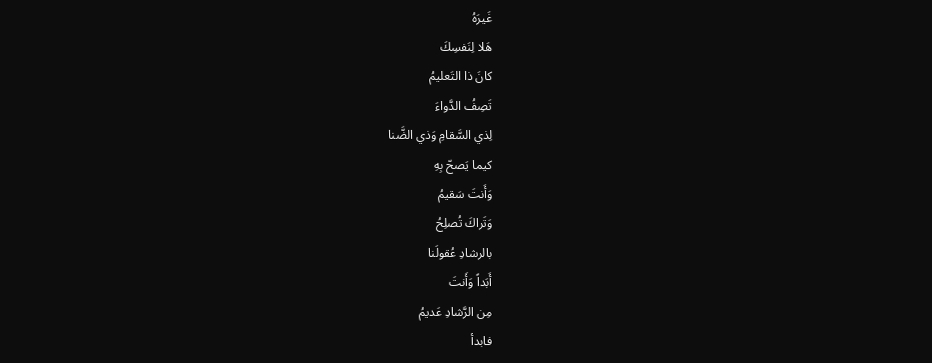غَيرَهُ
هَلا لِنَفسِكَ
كانَ ذا التَعليمُ
تَصِفُ الدَّواءَ
لِذي السَّقامِ وَذي الضَّنا
كيما يَصحّ بِهِ
وَأَنتَ سَقيمُ
وَتَراكَ تُصلِحُ
بالرشادِ عُقولَنا
أَبَداً وَأَنتَ
مِن الرَّشادِ عَديمُ
فابدأ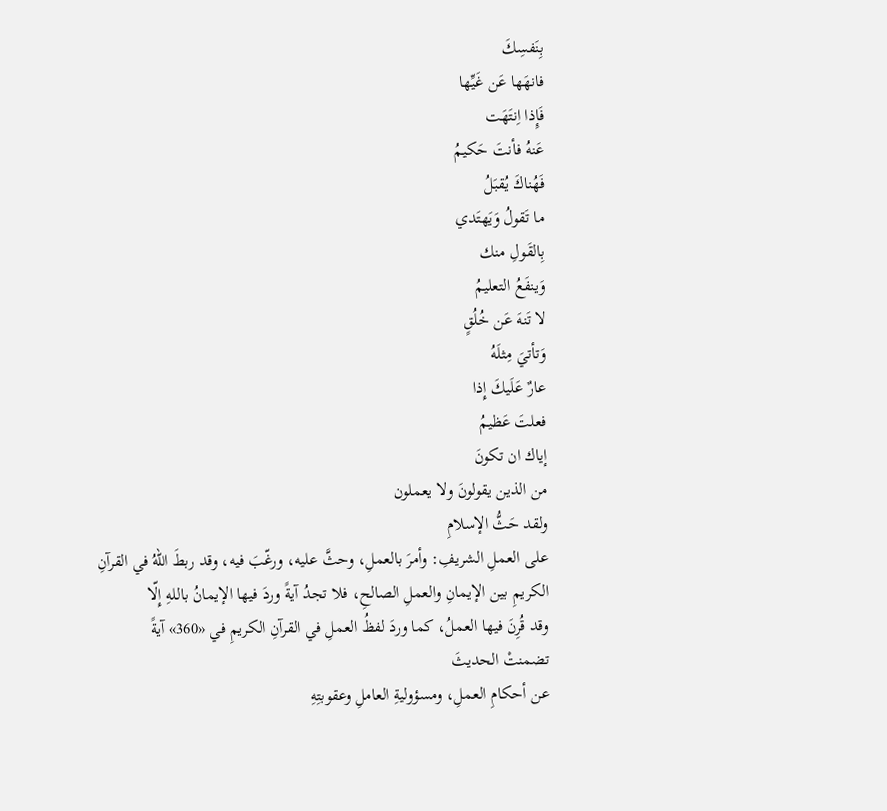بِنَفسِكَ
فانهَها عَن غَيِّها
فَإِذا اِنتَهَت
عَنهُ فأنتَ حَكيمُ
فَهُناكَ يُقبَلُ
ما تَقولُ وَيَهتَدي
بِالقَولِ منك
وَينفَعُ التعليمُ
لا تَنهَ عَن خُلُقٍ
وَتأتيَ مِثلَهُ
عارٌ عَلَيكَ إِذا
فعلتَ عَظيمُ
إياك ان تكونَ
من الذين يقولونَ ولا يعملون
ولقد حَثُّ الإسلامِ
على العملِ الشريفِ: وأمرَ بالعملِ، وحثَّ عليه، ورغّبَ فيه، وقد ربطَ اللهُ في القرآنِ
الكريمِ بين الإيمانِ والعملِ الصالحِ، فلا تجدُ آيةً وردَ فيها الإيمانُ باللهِ إِلّا
وقد قُرِنَ فيها العملُ، كما وردَ لفظُ العملِ في القرآنِ الكريمِ في «360» آيةً
تضمنتْ الحديثَ
عن أحكامِ العملِ، ومسؤوليةِ العاملِ وعقوبتِهِ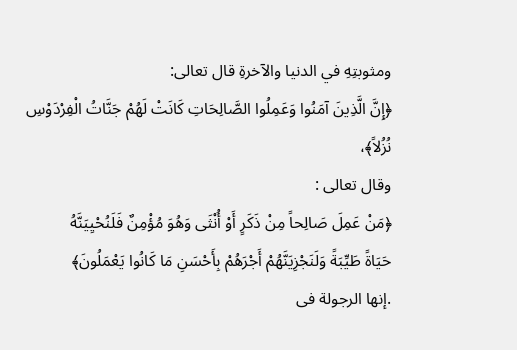ومثوبتِهِ في الدنيا والآخرةِ قال تعالى:
﴿إِنَّ الَّذِينَ آمَنُوا وَعَمِلُوا الصَّالِحَاتِ كَانَتْ لَهُمْ جَنَّاتُ الْفِرْدَوْسِ
نُزُلاً﴾،
وقال تعالى :
﴿مَنْ عَمِلَ صَالِحاً مِنْ ذَكَرٍ أَوْ أُنْثَى وَهُوَ مُؤْمِنٌ فَلَنُحْيِيَنَّهُ
حَيَاةً طَيِّبَةً وَلَنَجْزِيَنَّهُمْ أَجْرَهُمْ بِأَحْسَنِ مَا كَانُوا يَعْمَلُونَ﴾
.إنها الرجولة فى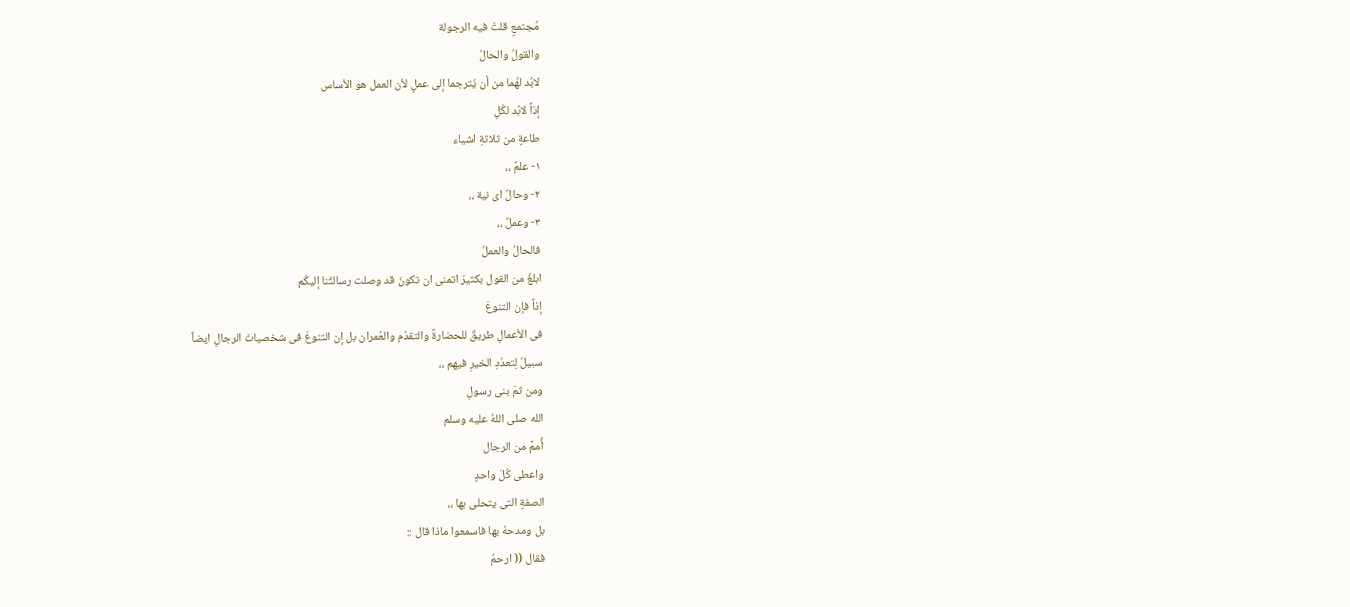مُجتمعٍ قلتْ فيه الرجولة
والقولُ والحالُ
لابُد لهُما من أن يُترجما إلى عملٍ لأن العمل هو الأساس
إذاً لابُد لكُلِ
طاعةٍ من ثلاثةِ اشياء
١- علمٌ ،،
٢- وحالٌ اى نية ،،
٣- وعملٌ ،،
فالحالُ والعملُ
ابلغُ من القول بكثيرَ اتمنى ان تكونَ قد وصلت رسالتُنا إليكُم
إذاً فإن التنوعَ
فى الأعمالِ طريقٌ للحضارةً والتقدُم والعُمران بل إن التنوعَ فى شخصياتَ الرجالِ ايضاً
سبيلُ لِتعدُدِ الخيرِ فيهم ،،
ومن ثمَ بنى رسولِ
الله صلى اللهُ عليه وسلم
أُممً من الرجال
واعطى كُلَ واحدٍ
الصفةٍ التى يتحلى بها ،،
بل ومدحهُ بها فاسمعوا ماذا قال ::
فقال (( ارحمُ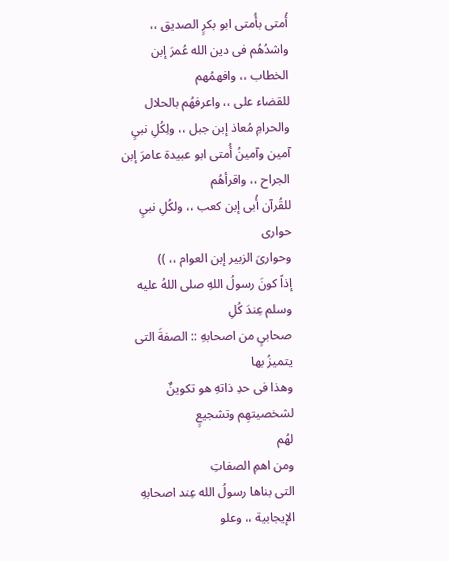أُمتى بأُمتى ابو بكرٍ الصديق ،، واشدُهُم فى دين الله عُمرَ إبن الخطاب ،، وافهمُهم
للقضاء على ،، واعرفهُم بالحلال والحرامِ مُعاذ إبن جبل ،، ولِكُلِ نبىٍ آمين وآمينُ أُمتى ابو عبيدة عامرَ إبن الجراح ،، واقرأهُم
للقُرآن أُبى إبن كعب ،، ولكُلِ نبىٍ حوارى
وحوارىَ الزبير إبن العوام ،، ))
إذاً كونَ رسولُ اللهِ صلى اللهُ عليه وسلم عِندَ كُلِ
صحابىٍ من اصحابهِ :: الصفةَ التى يتميزُ بها
وهذا فى حدِ ذاتهِ هو تكوينٌ لشخصيتهِم وتشجيعٍ
لهُم
ومن اهمِ الصفاتِ
التى بناها رسولُ الله عِند اصحابهِ
الإيجابية ،، وعلو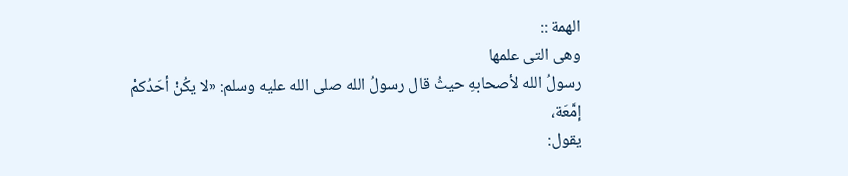الهمة ::
وهى التى علمها
رسولُ الله لأصحابهِ حيثُ قال رسولُ الله صلى الله عليه وسلم: «لا يكُنْ أحَدُكمْ إمَّعَة،
يقول: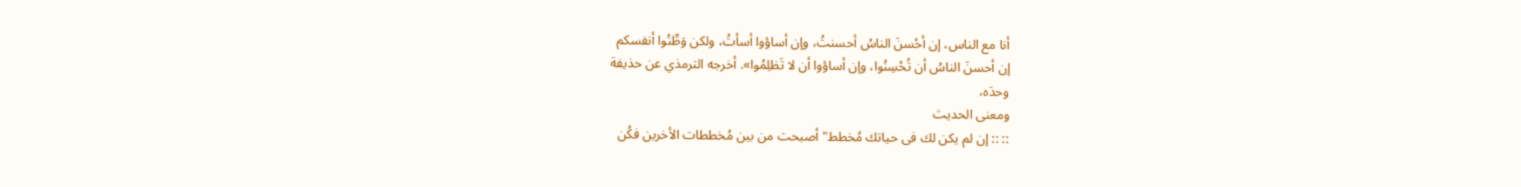أنا مع الناس، إن أحْسنَ الناسُ أحسنتُ، وإن أساؤوا أسأتُ، ولكن وَطِّنُوا أنفسكم
إن أحسنَ الناسُ أن تُحْسِنُوا، وإن أساؤوا أن لا تَظلِمُوا». أخرجه الترمذي عن حذيفة
وحدَه،
ومعنى الحديث
:: :: إن لم يكن لك فى حياتك مُخطط" أصبحت من بين مُخططات الأخرين فكُن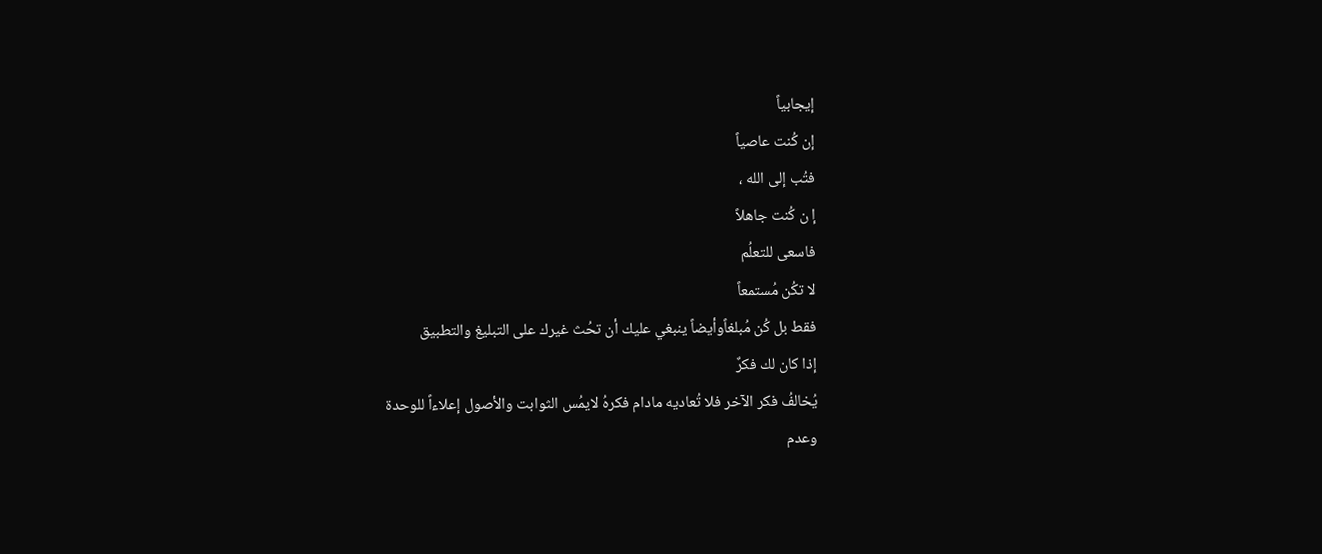إيجابياً
إن كُنت عاصياً
فتُب إلى الله ،
إ ن كُنت جاهلاً
فاسعى للتعلُم
لا تكُن مُستمعاً
فقط بل كُن مُبلغاًوأيضاً ينبغي عليك أن تحُث غيرك على التبليغ والتطبيق
إذا كان لك فكرٌ
يُخالفُ فكر الآخر فلا تُعاديه مادام فكرهُ لايمُس الثوابت والأصول إعلاءاً للوحدة
وعدم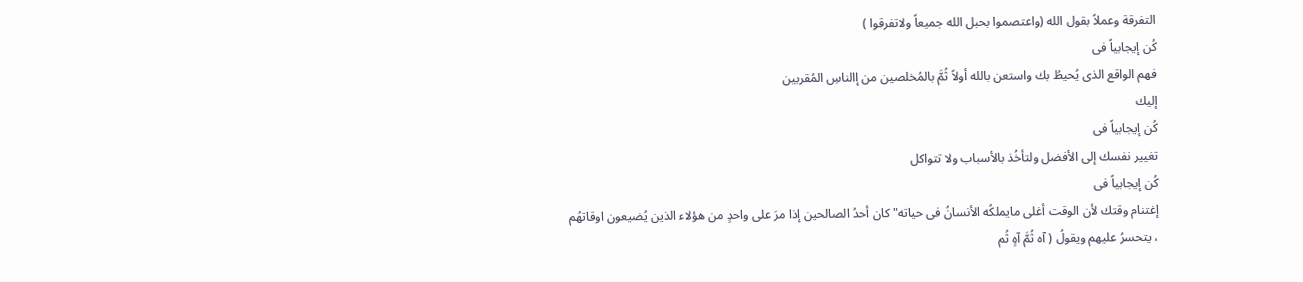التفرقة وعملاً بقول الله (واعتصموا بحبل الله جميعاً ولاتفرقوا )
كُن إيجابياً فى
فهم الواقع الذى يُحيطُ بك واستعن بالله أولاً ثُمَّ بالمُخلصين من إالناسِ المُقربين
إليك
كُن إيجابياً فى
تغيير نفسك إلى الأفضل ولتأخُذ بالأسباب ولا تتواكل
كُن إيجابياً فى
إغتنام وقتك لأن الوقت أغلى مايملكُه الأنسانُ فى حياته" كان أحدُ الصالحين إذا مرَ على واحدٍ من هؤلاء الذين يُضيعون اوقاتهُم
، يتحسرُ عليهم ويقولُ ( آه ثُمَّ آهٍ ثُم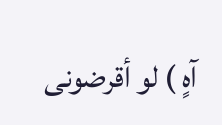آهٍ ) لو أقرضونى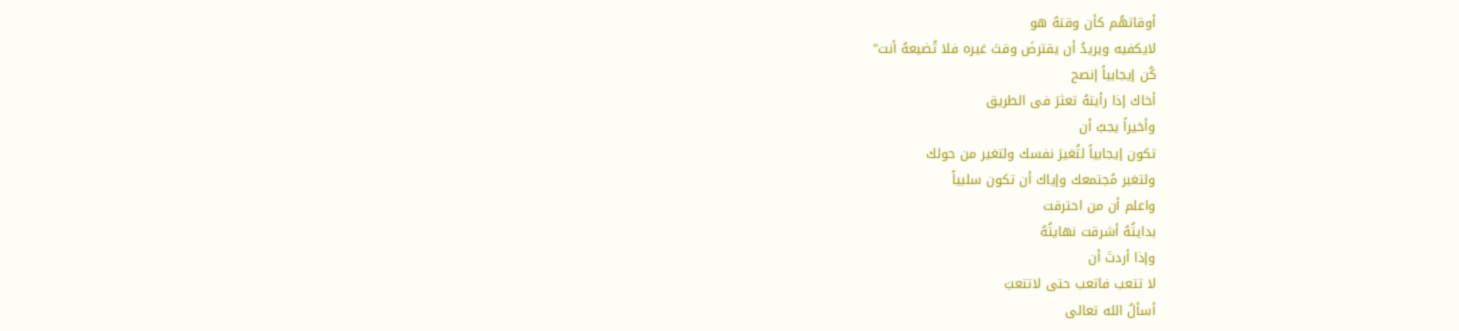أوقاتهُم كأن وقتهُ هو
لايكفيه ويريدُ أن يقترضَ وقتَ غيره فلا تُضيعهُ أنت"
كُن إيجابياً إنصح
أخاك إذا رأيتهُ تعثرَ فى الطريق
وأخيراً يجبُ أن
تكون إيجابياً لتُغيرَ نفسك ولتغير من حولك
ولتغير مُجتمعك وإياك أن تكون سلبياً
واعلم أن من احترقت
بدايتُهُ أشرقت نهايتُهُ
وإذا أردتَ أن
لا تتعب فاتعب حتى لاتتعبَ
أسألُ الله تعالى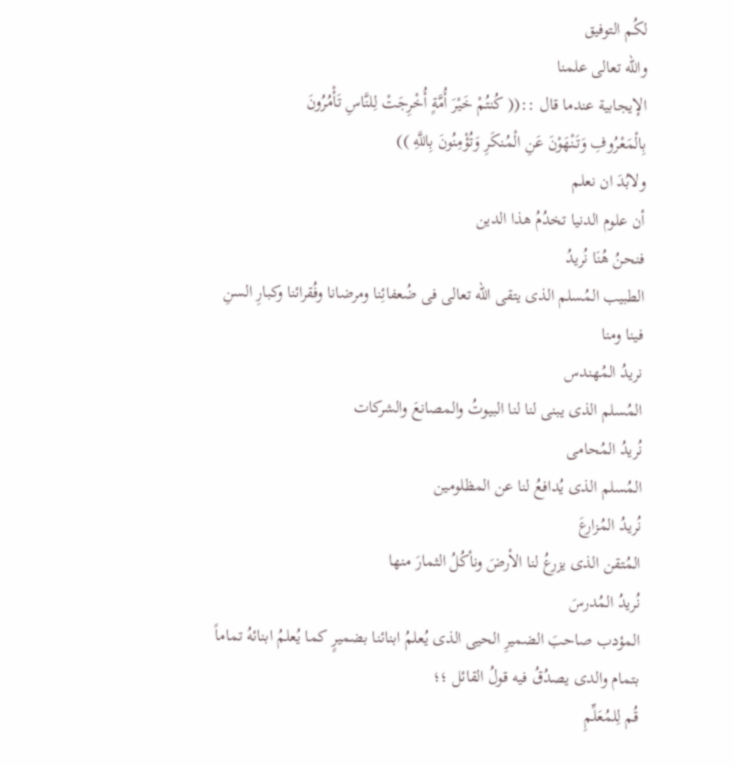لكُم التوفيق
والله تعالى علمنا
الإيجابية عندما قال ::(( كُنتُمْ خَيْرَ أُمَّةٍ أُخْرِجَتْ لِلنَّاسِ تَأْمُرُونَ
بِالْمَعْرُوفِ وَتَنْهَوْنَ عَنِ الْمُنكَرِ وَتُؤْمِنُونَ بِاللَّهِ ))
ولابُدَ ان نعلم
أن علوم الدنيا تخدُمُ هذا الدين
فنحنُ هُنَا نُريدُ
الطبيب المُسلم الذى يتقى الله تعالى فى ضُعفائِنا ومرضانا وفُقرائنا وكبارِ السنِ
فينا ومنا
نريدُ المُهندس
المُسلم الذى يبنى لنا لنا البيوتُ والمصانعَ والشركات
نُريدُ المُحامى
المُسلم الذى يُدافعُ لنا عن المظلومين
نُريدُ المُزارعَ
المُتقن الذى يزرعُ لنا الأرضَ ونأكُلُ الثمارَ منها
نُريدُ المُدرسَ
المؤدب صاحبَ الضميرِ الحيى الذى يُعلمُ ابنائنا بضميرٍ كما يُعلمُ ابنائهُ تماماً
بتمام والدى يصدُقُ فيه قولُ القائل ؛؛
قُم لِلمُعَلِّمِ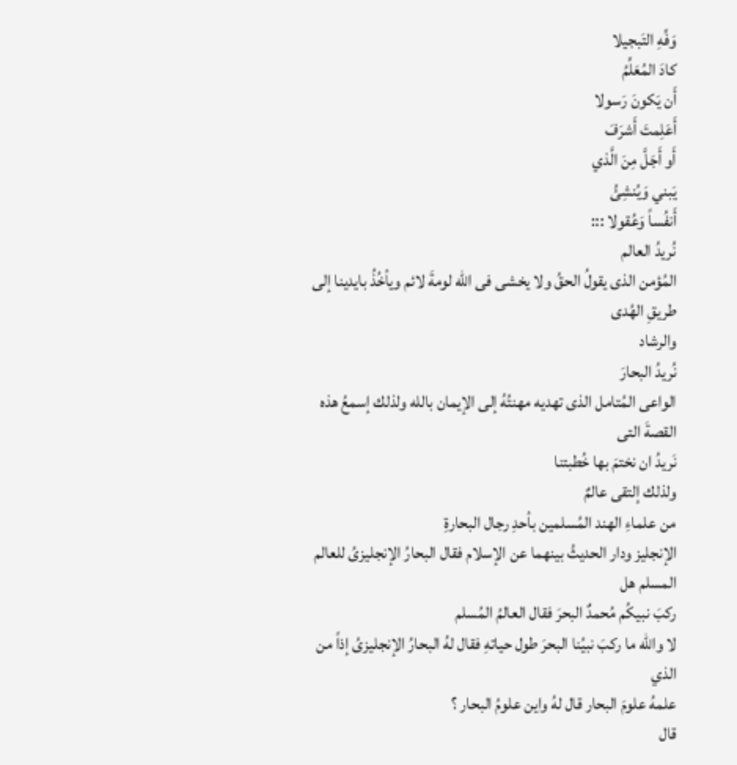وَفِّهِ التَبجيلا
كادَ المُعَلِّمُ
أَن يَكونَ رَسولا
أَعَلِمتَ أَشرَفَ
أَو أَجَلَّ مِنَ الَّذي
يَبني وَيُنشِئُ
أَنفُساً وَعُقولا :::
نُريدُ العالم
المُؤمن الذى يقولُ الحقُ ولا يخشى فى الله لومةَ لائم ويأخُذُ بايدينا إلى طريقِ الهُدى
والرشاد
نُريدُ البحارَ
الواعى المُتامل الذى تهديه مهنتُهُ إلى الإيمان بالله ولذلك إسمعُ هذه القصةَ التى
نَريدُ ان نختمَ بها خُطبتنا
ولذلك إلتقى عالمٌ
من علماءِ الهند المُسلمين بأحدِ رجال البحارةِ
الإنجليز ودار الحديثُ بينهما عن الإسلام فقال البحارُ الإنجليزىُ للعالم المسلم هل
ركبَ نبيكُم مُحمدٌ البحرَ فقال العالمُ المُسلم
لا والله ما ركبَ نبيُنا البحرَ طول حياتهِ فقال لهُ البحارُ الإنجليزىُ إذاً من الذي
علمهُ علومَ البحار قال لهُ واين علومُ البحار ؟
قال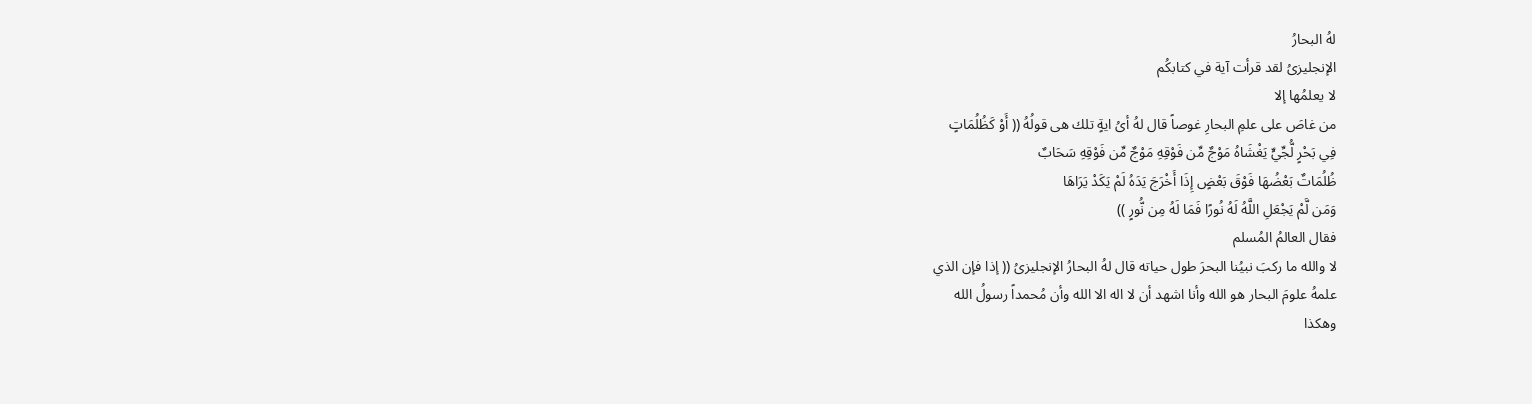لهُ البحارُ
الإنجليزىُ لقد قرأت آية في كتابكُم
لا يعلمُها إلا
من غاصَ على علمِ البحارِ غوصاً قال لهُ أىُ ايةٍ تلك هى قولُهُ (( أَوْ كَظُلُمَاتٍ
فِي بَحْرٍ لُّجِّيٍّ يَغْشَاهُ مَوْجٌ مِّن فَوْقِهِ مَوْجٌ مِّن فَوْقِهِ سَحَابٌ
ظُلُمَاتٌ بَعْضُهَا فَوْقَ بَعْضٍ إِذَا أَخْرَجَ يَدَهُ لَمْ يَكَدْ يَرَاهَا
وَمَن لَّمْ يَجْعَلِ اللَّهُ لَهُ نُورًا فَمَا لَهُ مِن نُّورٍ ))
فقال العالمُ المُسلم
لا والله ما ركبَ نبيُنا البحرَ طول حياته قال لهُ البحارُ الإنجليزىُ (( إذا فإن الذي
علمهُ علومَ البحار هو الله وأنا اشهد أن لا اله الا الله وأن مُحمداً رسولُ الله
وهكذا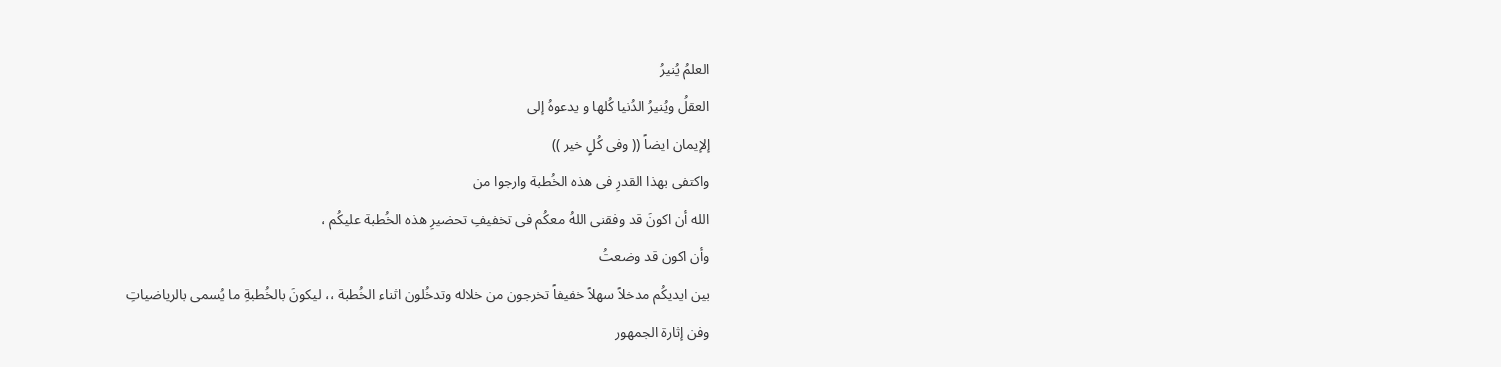العلمُ يُنيرُ
العقلُ ويُنيرُ الدُنيا كُلها و يدعوهُ إلى
إلإيمان ايضاً (( وفى كُلٍ خير ))
واكتفى بهذا القدرِ فى هذه الخُطبة وارجوا من
الله أن اكونَ قد وفقنى اللهُ معكُم فى تخفيفِ تحضيرِ هذه الخُطبة عليكُم ،
وأن اكون قد وضعتُ
بين ايديكُم مدخلاً سهلاً خفيفاً تخرجون من خلاله وتدخُلون اثناء الخُطبة ،، ليكونَ بالخُطبةِ ما يُسمى بالرياضياتِ
وفن إثارة الجمهور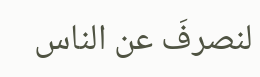لنصرفَ عن الناس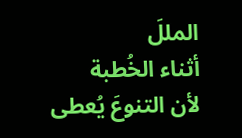المللَ
أثناء الخُطبة
لأن التنوعَ يُعطى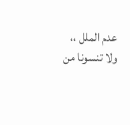عدم الملل ،،
ولا تنسونا من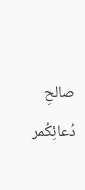صالحِ دُعائِكُمر